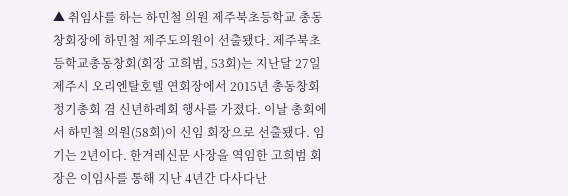▲ 취임사를 하는 하민철 의원 제주북초등학교 총동창회장에 하민철 제주도의원이 선출됐다. 제주북초등학교총동창회(회장 고희범, 53회)는 지난달 27일 제주시 오리엔탈호텔 연회장에서 2015년 총동창회 정기총회 겸 신년하례회 행사를 가졌다. 이날 총회에서 하민철 의원(58회)이 신임 회장으로 선출됐다. 임기는 2년이다. 한겨레신문 사장을 역임한 고희범 회장은 이임사를 통해 지난 4년간 다사다난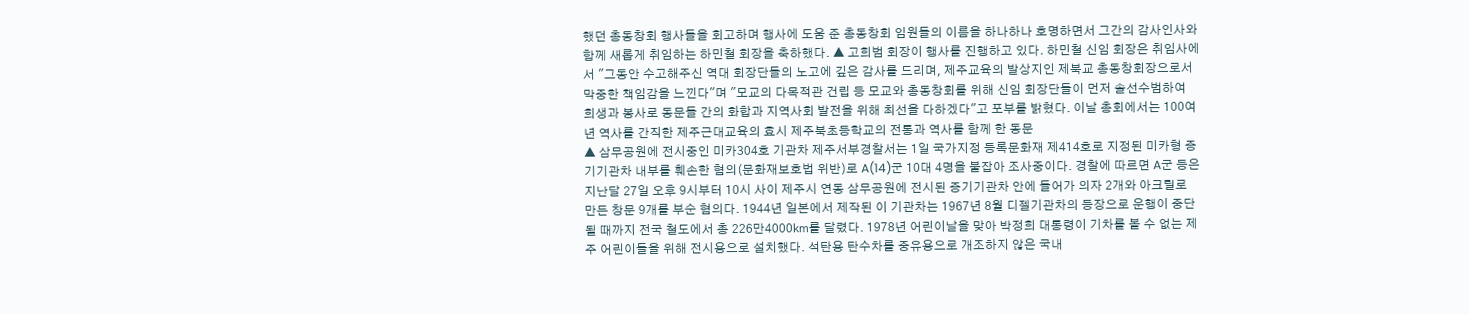했던 총동창회 행사들을 회고하며 행사에 도움 준 총동창회 임원들의 이름을 하나하나 호명하면서 그간의 감사인사와 함께 새롭게 취임하는 하민철 회장을 축하했다. ▲ 고희범 회장이 행사를 진행하고 있다. 하민철 신임 회장은 취임사에서 "그동안 수고해주신 역대 회장단들의 노고에 깊은 감사를 드리며, 제주교육의 발상지인 제북교 총동창회장으로서 막중한 책임감을 느낀다"며 "모교의 다목적관 건립 등 모교와 총동창회를 위해 신임 회장단들이 먼저 솔선수범하여 희생과 봉사로 동문들 간의 화합과 지역사회 발전을 위해 최선을 다하겠다"고 포부를 밝혔다. 이날 총회에서는 100여년 역사를 간직한 제주근대교육의 효시 제주북초등학교의 전통과 역사를 함께 한 동문
▲ 삼무공원에 전시중인 미카304호 기관차 제주서부경찰서는 1일 국가지정 등록문화재 제414호로 지정된 미카형 증기기관차 내부를 훼손한 혐의(문화재보호법 위반)로 A(14)군 10대 4명을 붙잡아 조사중이다. 경찰에 따르면 A군 등은 지난달 27일 오후 9시부터 10시 사이 제주시 연동 삼무공원에 전시된 증기기관차 안에 들어가 의자 2개와 아크릴로 만든 창문 9개를 부순 혐의다. 1944년 일본에서 제작된 이 기관차는 1967년 8월 디젤기관차의 등장으로 운행이 중단될 때까지 전국 철도에서 총 226만4000㎞를 달렸다. 1978년 어린이날을 맞아 박정희 대통령이 기차를 볼 수 없는 제주 어린이들을 위해 전시용으로 설치했다. 석탄용 탄수차를 중유용으로 개조하지 않은 국내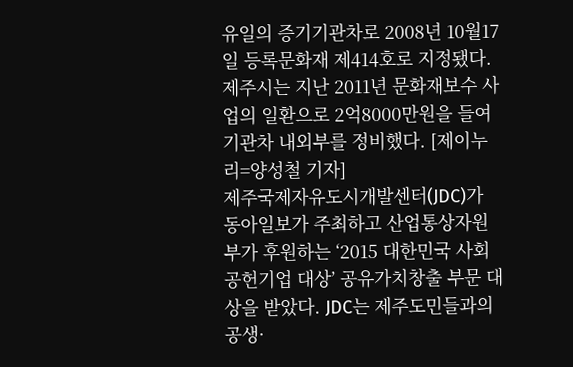유일의 증기기관차로 2008년 10월17일 등록문화재 제414호로 지정됐다. 제주시는 지난 2011년 문화재보수 사업의 일환으로 2억8000만원을 들여 기관차 내외부를 정비했다. [제이누리=양성철 기자]
제주국제자유도시개발센터(JDC)가 동아일보가 주최하고 산업통상자원부가 후원하는 ‘2015 대한민국 사회공헌기업 대상’ 공유가치창출 부문 대상을 받았다. JDC는 제주도민들과의 공생·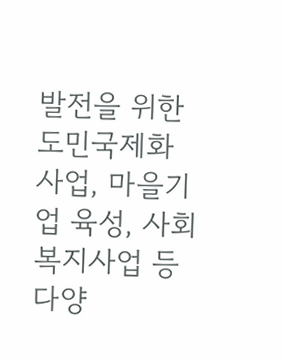발전을 위한 도민국제화 사업, 마을기업 육성, 사회복지사업 등 다양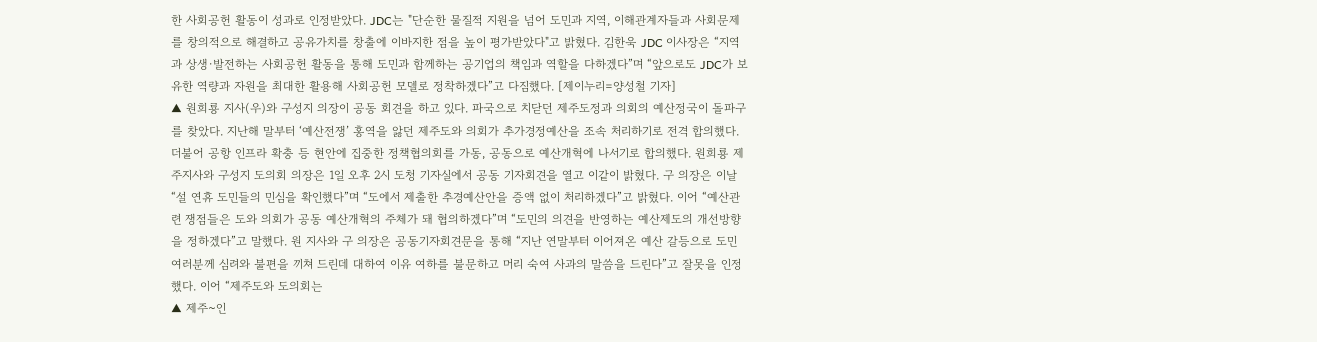한 사회공헌 활동이 성과로 인정받았다. JDC는 "단순한 물질적 지원을 넘어 도민과 지역, 이해관계자들과 사회문제를 창의적으로 해결하고 공유가치를 창출에 이바지한 점을 높이 평가받았다"고 밝혔다. 김한욱 JDC 이사장은 “지역과 상생·발전하는 사회공헌 활동을 통해 도민과 함께하는 공기업의 책임과 역할을 다하겠다”며 “앞으로도 JDC가 보유한 역량과 자원을 최대한 활용해 사회공헌 모델로 정착하겠다”고 다짐했다. [제이누리=양성철 기자]
▲ 원희룡 지사(우)와 구성지 의장이 공동 회견을 하고 있다. 파국으로 치닫던 제주도정과 의회의 예산정국이 돌파구를 찾았다. 지난해 말부터 ‘예산전쟁’ 홍역을 앓던 제주도와 의회가 추가경정예산을 조속 처리하기로 전격 합의했다. 더불어 공항 인프라 확충 등 현안에 집중한 정책협의회를 가동, 공동으로 예산개혁에 나서기로 합의했다. 원희룡 제주지사와 구성지 도의회 의장은 1일 오후 2시 도청 기자실에서 공동 기자회견을 열고 이같이 밝혔다. 구 의장은 이날 “설 연휴 도민들의 민심을 확인했다”며 “도에서 제출한 추경예산안을 증액 없이 처리하겠다”고 밝혔다. 이어 “예산관련 쟁점들은 도와 의회가 공동 예산개혁의 주체가 돼 협의하겠다”며 “도민의 의견을 반영하는 예산제도의 개선방향을 정하겠다”고 말했다. 원 지사와 구 의장은 공동기자회견문을 통해 “지난 연말부터 이어져온 예산 갈등으로 도민 여러분께 심려와 불편을 끼쳐 드린데 대하여 이유 여하를 불문하고 머리 숙여 사과의 말씀을 드린다”고 잘못을 인정했다. 이어 “제주도와 도의회는
▲ 제주~인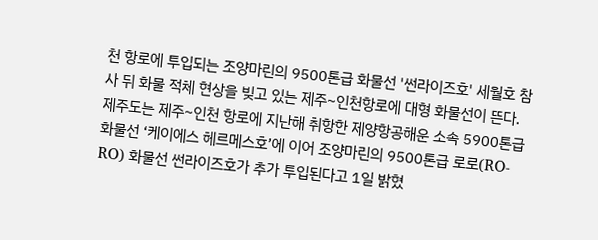천 항로에 투입되는 조양마린의 9500톤급 화물선 '썬라이즈호' 세월호 참사 뒤 화물 적체 현상을 빚고 있는 제주~인천항로에 대형 화물선이 뜬다. 제주도는 제주~인천 항로에 지난해 취항한 제양항공해운 소속 5900톤급 화물선 ‘케이에스 헤르메스호’에 이어 조양마린의 9500톤급 로로(RO-RO) 화물선 썬라이즈호가 추가 투입된다고 1일 밝혔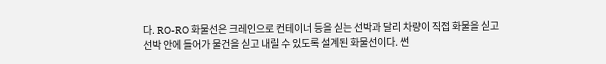다. RO-RO 화물선은 크레인으로 컨테이너 등을 싣는 선박과 달리 차량이 직접 화물을 싣고 선박 안에 들어가 물건을 싣고 내릴 수 있도록 설계된 화물선이다. 썬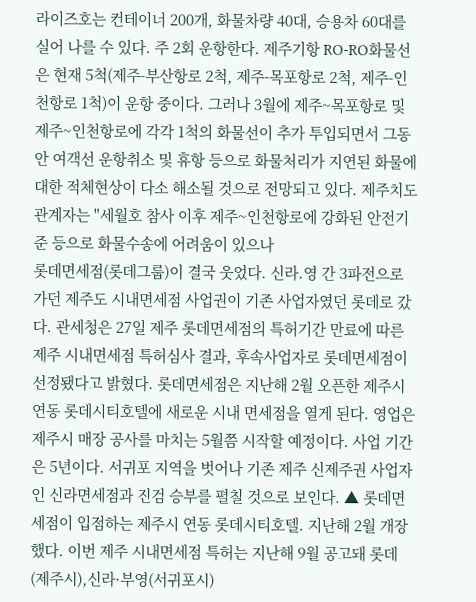라이즈호는 컨테이너 200개, 화물차량 40대, 승용차 60대를 실어 나를 수 있다. 주 2회 운항한다. 제주기항 RO-RO화물선은 현재 5척(제주-부산항로 2척, 제주-목포항로 2척, 제주-인천항로 1척)이 운항 중이다. 그러나 3월에 제주~목포항로 및 제주~인천항로에 각각 1척의 화물선이 추가 투입되면서 그동안 여객선 운항취소 및 휴항 등으로 화물처리가 지연된 화물에 대한 적체현상이 다소 해소될 것으로 전망되고 있다. 제주치도 관계자는 "세월호 참사 이후 제주~인천항로에 강화된 안전기준 등으로 화물수송에 어려움이 있으나
롯데면세점(롯데그룹)이 결국 웃었다. 신라.영 간 3파전으로 가던 제주도 시내면세점 사업권이 기존 사업자였던 롯데로 갔다. 관세청은 27일 제주 롯데면세점의 특허기간 만료에 따른 제주 시내면세점 특허심사 결과, 후속사업자로 롯데면세점이 선정됐다고 밝혔다. 롯데면세점은 지난해 2월 오픈한 제주시 연동 롯데시티호텔에 새로운 시내 면세점을 열게 된다. 영업은 제주시 매장 공사를 마치는 5월쯤 시작할 예정이다. 사업 기간은 5년이다. 서귀포 지역을 벗어나 기존 제주 신제주권 사업자인 신라면세점과 진검 승부를 펼칠 것으로 보인다. ▲ 롯데면세점이 입점하는 제주시 연동 롯데시티호텔. 지난해 2월 개장했다. 이번 제주 시내면세점 특허는 지난해 9월 공고돼 롯데(제주시),신라·부영(서귀포시)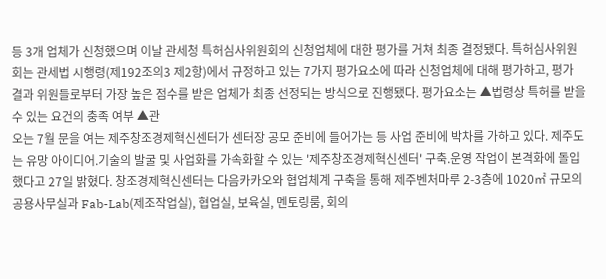등 3개 업체가 신청했으며 이날 관세청 특허심사위원회의 신청업체에 대한 평가를 거쳐 최종 결정됐다. 특허심사위원회는 관세법 시행령(제192조의3 제2항)에서 규정하고 있는 7가지 평가요소에 따라 신청업체에 대해 평가하고, 평가 결과 위원들로부터 가장 높은 점수를 받은 업체가 최종 선정되는 방식으로 진행됐다. 평가요소는 ▲법령상 특허를 받을 수 있는 요건의 충족 여부 ▲관
오는 7월 문을 여는 제주창조경제혁신센터가 센터장 공모 준비에 들어가는 등 사업 준비에 박차를 가하고 있다. 제주도는 유망 아이디어.기술의 발굴 및 사업화를 가속화할 수 있는 '제주창조경제혁신센터' 구축.운영 작업이 본격화에 돌입했다고 27일 밝혔다. 창조경제혁신센터는 다음카카오와 협업체계 구축을 통해 제주벤처마루 2-3층에 1020㎡ 규모의 공용사무실과 Fab-Lab(제조작업실), 협업실, 보육실, 멘토링룸, 회의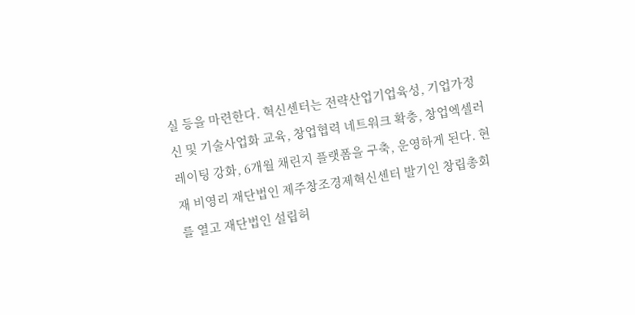실 등을 마련한다. 혁신센터는 전략산업기업육성, 기업가정신 및 기술사업화 교육, 창업협력 네트워크 확충, 창업엑셀러레이팅 강화, 6개월 채린지 플랫폼을 구축, 운영하게 된다. 현재 비영리 재단법인 제주창조경제혁신센터 발기인 창립총회를 열고 재단법인 설립허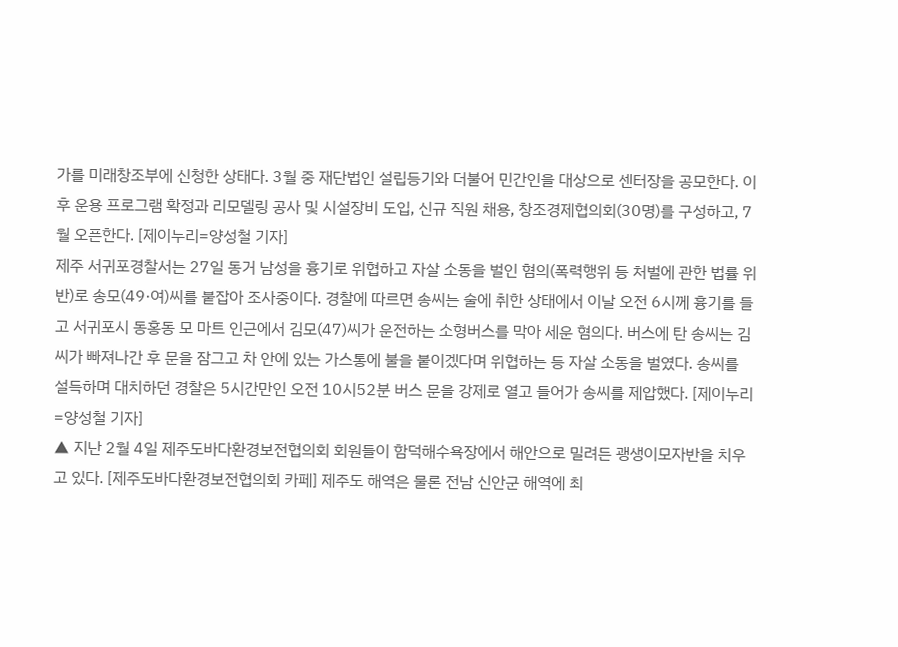가를 미래창조부에 신청한 상태다. 3월 중 재단법인 설립등기와 더불어 민간인을 대상으로 센터장을 공모한다. 이후 운용 프로그램 확정과 리모델링 공사 및 시설장비 도입, 신규 직원 채용, 창조경제협의회(30명)를 구성하고, 7월 오픈한다. [제이누리=양성철 기자]
제주 서귀포경찰서는 27일 동거 남성을 흉기로 위협하고 자살 소동을 벌인 혐의(폭력행위 등 처벌에 관한 법률 위반)로 송모(49·여)씨를 붙잡아 조사중이다. 경찰에 따르면 송씨는 술에 취한 상태에서 이날 오전 6시께 흉기를 들고 서귀포시 동홍동 모 마트 인근에서 김모(47)씨가 운전하는 소형버스를 막아 세운 혐의다. 버스에 탄 송씨는 김씨가 빠져나간 후 문을 잠그고 차 안에 있는 가스통에 불을 붙이겠다며 위협하는 등 자살 소동을 벌였다. 송씨를 설득하며 대치하던 경찰은 5시간만인 오전 10시52분 버스 문을 강제로 열고 들어가 송씨를 제압했다. [제이누리=양성철 기자]
▲ 지난 2월 4일 제주도바다환경보전협의회 회원들이 함덕해수욕장에서 해안으로 밀려든 괭생이모자반을 치우고 있다. [제주도바다환경보전협의회 카페] 제주도 해역은 물론 전남 신안군 해역에 최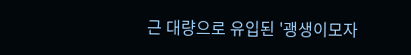근 대량으로 유입된 '괭생이모자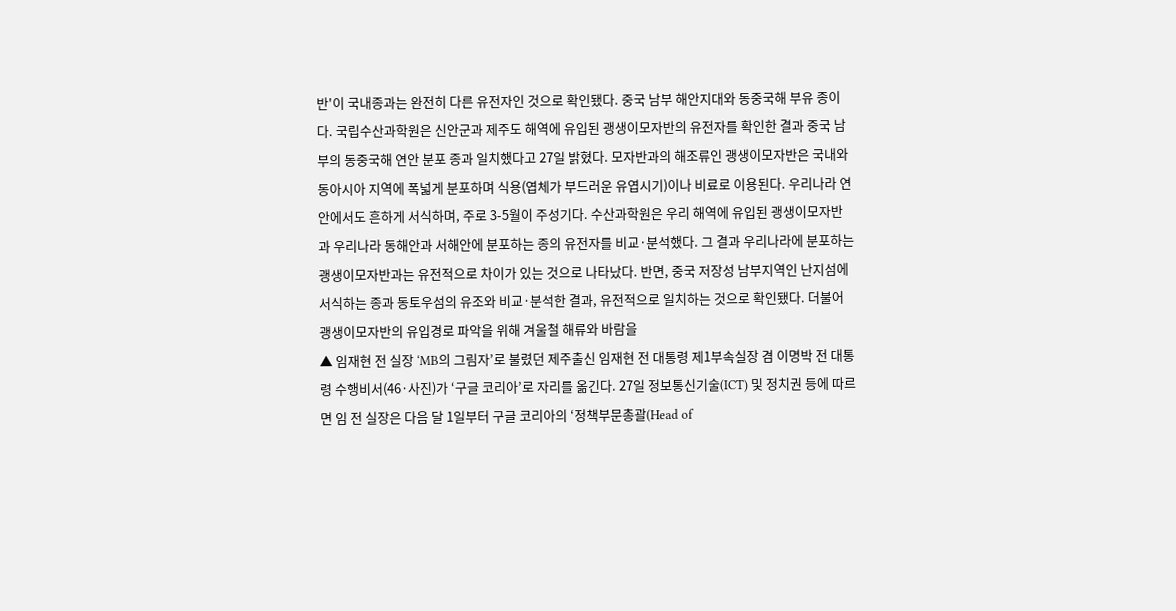반'이 국내종과는 완전히 다른 유전자인 것으로 확인됐다. 중국 남부 해안지대와 동중국해 부유 종이다. 국립수산과학원은 신안군과 제주도 해역에 유입된 괭생이모자반의 유전자를 확인한 결과 중국 남부의 동중국해 연안 분포 종과 일치했다고 27일 밝혔다. 모자반과의 해조류인 괭생이모자반은 국내와 동아시아 지역에 폭넓게 분포하며 식용(엽체가 부드러운 유엽시기)이나 비료로 이용된다. 우리나라 연안에서도 흔하게 서식하며, 주로 3-5월이 주성기다. 수산과학원은 우리 해역에 유입된 괭생이모자반과 우리나라 동해안과 서해안에 분포하는 종의 유전자를 비교·분석했다. 그 결과 우리나라에 분포하는 괭생이모자반과는 유전적으로 차이가 있는 것으로 나타났다. 반면, 중국 저장성 남부지역인 난지섬에 서식하는 종과 동토우섬의 유조와 비교·분석한 결과, 유전적으로 일치하는 것으로 확인됐다. 더불어 괭생이모자반의 유입경로 파악을 위해 겨울철 해류와 바람을
▲ 임재현 전 실장 ‘MB의 그림자’로 불렸던 제주출신 임재현 전 대통령 제1부속실장 겸 이명박 전 대통령 수행비서(46·사진)가 ‘구글 코리아’로 자리를 옮긴다. 27일 정보통신기술(ICT) 및 정치권 등에 따르면 임 전 실장은 다음 달 1일부터 구글 코리아의 ‘정책부문총괄(Head of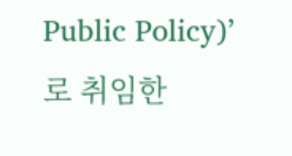Public Policy)’로 취임한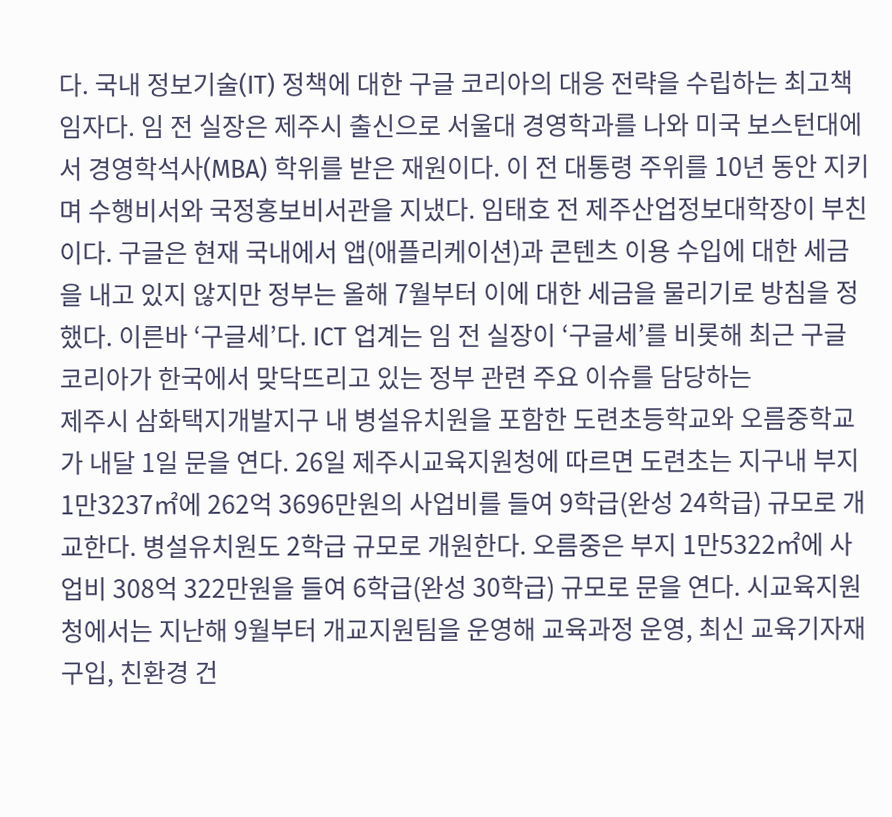다. 국내 정보기술(IT) 정책에 대한 구글 코리아의 대응 전략을 수립하는 최고책임자다. 임 전 실장은 제주시 출신으로 서울대 경영학과를 나와 미국 보스턴대에서 경영학석사(MBA) 학위를 받은 재원이다. 이 전 대통령 주위를 10년 동안 지키며 수행비서와 국정홍보비서관을 지냈다. 임태호 전 제주산업정보대학장이 부친이다. 구글은 현재 국내에서 앱(애플리케이션)과 콘텐츠 이용 수입에 대한 세금을 내고 있지 않지만 정부는 올해 7월부터 이에 대한 세금을 물리기로 방침을 정했다. 이른바 ‘구글세’다. ICT 업계는 임 전 실장이 ‘구글세’를 비롯해 최근 구글 코리아가 한국에서 맞닥뜨리고 있는 정부 관련 주요 이슈를 담당하는
제주시 삼화택지개발지구 내 병설유치원을 포함한 도련초등학교와 오름중학교가 내달 1일 문을 연다. 26일 제주시교육지원청에 따르면 도련초는 지구내 부지 1만3237㎡에 262억 3696만원의 사업비를 들여 9학급(완성 24학급) 규모로 개교한다. 병설유치원도 2학급 규모로 개원한다. 오름중은 부지 1만5322㎡에 사업비 308억 322만원을 들여 6학급(완성 30학급) 규모로 문을 연다. 시교육지원청에서는 지난해 9월부터 개교지원팀을 운영해 교육과정 운영, 최신 교육기자재 구입, 친환경 건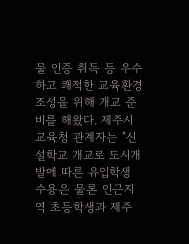물 인증 취득 등 우수하고 쾌적한 교육환경 조성을 위해 개교 준비를 해왔다. 제주시교육청 관계자는 "신설학교 개교로 도시개발에 따른 유입학생 수용은 물론 인근지역 초등학생과 제주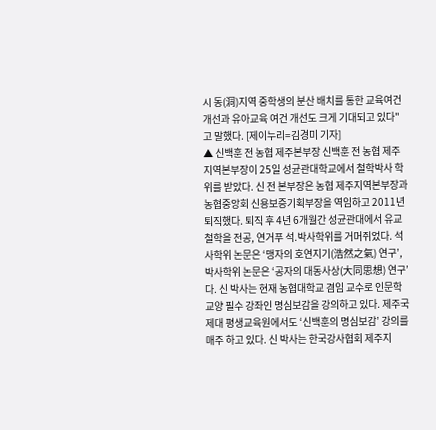시 동(洞)지역 중학생의 분산 배치를 통한 교육여건 개선과 유아교육 여건 개선도 크게 기대되고 있다"고 말했다. [제이누리=김경미 기자]
▲ 신백훈 전 농협 제주본부장 신백훈 전 농협 제주지역본부장이 25일 성균관대학교에서 철학박사 학위를 받았다. 신 전 본부장은 농협 제주지역본부장과 농협중앙회 신용보증기획부장을 역임하고 2011년 퇴직했다. 퇴직 후 4년 6개월간 성균관대에서 유교철학을 전공, 연거푸 석.박사학위를 거머쥐었다. 석사학위 논문은 ‘맹자의 호연지기(浩然之氣) 연구’, 박사학위 논문은 ‘공자의 대동사상(大同思想) 연구’다. 신 박사는 현재 농협대학교 겸임 교수로 인문학 교양 필수 강좌인 명심보감을 강의하고 있다. 제주국제대 평생교육원에서도 ‘신백훈의 명심보감’ 강의를 매주 하고 있다. 신 박사는 한국강사협회 제주지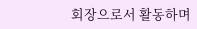회장으로서 활동하며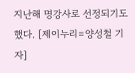지난해 명강사로 선정되기도 했다. [제이누리=양성철 기자]